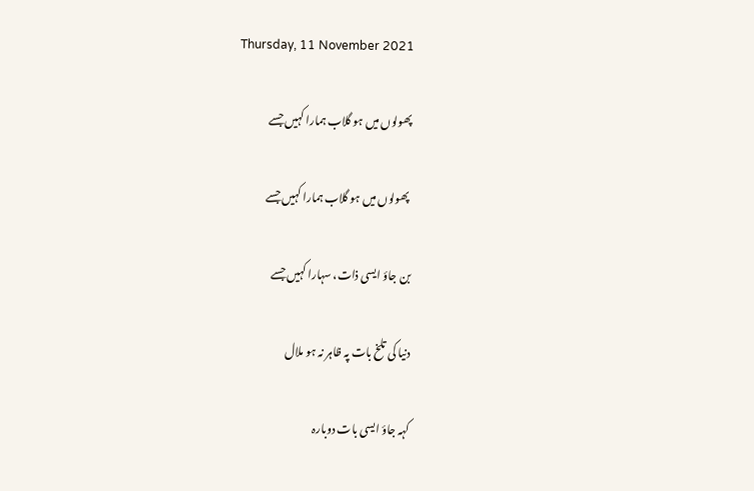Thursday, 11 November 2021

پھولوں میں ہو گلاب ہمارا کہیں جسے

 پھولوں میں ہو گلاب ہمارا کہیں جسے

بن جاؤ ایسی ذات، سہارا کہیں جسے

دنیا کی تلخ بات پہ ظاہر نہ ہو ملال

کہہ جاؤ ایسی بات دوبارہ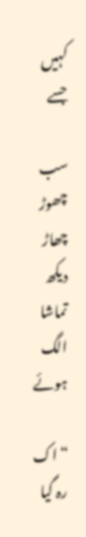کہیں جسے

سب چھوڑ چھاڑ دیکھ تماشا الگ ہوئے

“اک رہ گیا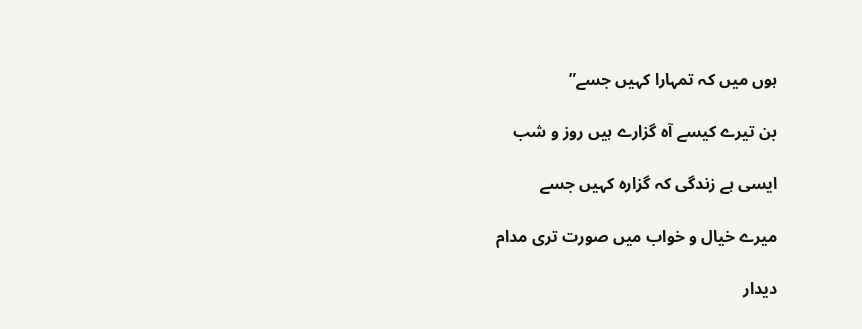ہوں میں کہ تمہارا کہیں جسے”

بن تیرے کیسے آہ گزارے ہیں روز و شب

ایسی ہے زندگی کہ گزارہ کہیں جسے

میرے خیال و خواب میں صورت تری مدام

دیدار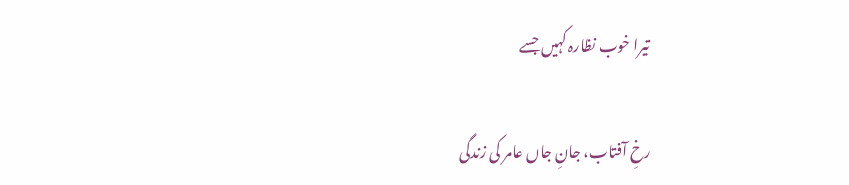تیرا خوب نظارہ کہیں جسے

رخِ آفتاب، جانِ جاں عامر کی زندگی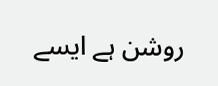روشن ہے ایسے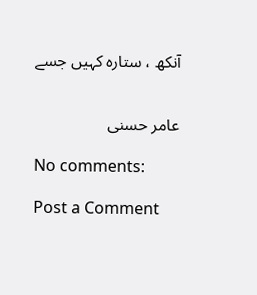آنکھ ، ستارہ کہیں جسے


عامر حسنی

No comments:

Post a Comment